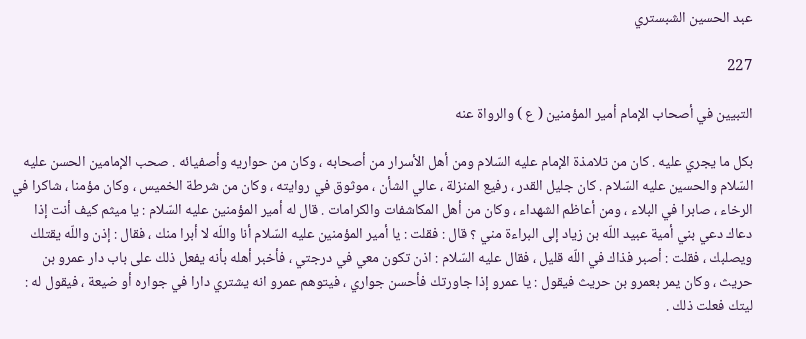عبد الحسين الشبستري

227

التبيين في أصحاب الإمام أمير المؤمنين ( ع ) والرواة عنه

بكل ما يجري عليه . كان من تلامذة الإمام عليه السّلام ومن أهل الأسرار من أصحابه ، وكان من حواريه وأصفيائه . صحب الإمامين الحسن عليه السّلام والحسين عليه السّلام . كان جليل القدر ، رفيع المنزلة ، عالي الشأن ، موثوق في روايته ، وكان من شرطة الخميس ، وكان مؤمنا ، شاكرا في الرخاء ، صابرا في البلاء ، ومن أعاظم الشهداء ، وكان من أهل المكاشفات والكرامات . قال له أمير المؤمنين عليه السّلام : يا ميثم كيف أنت إذا دعاك دعي بني أمية عبيد اللّه بن زياد إلى البراءة مني ؟ قال : فقلت : يا أمير المؤمنين عليه السّلام أنا واللّه لا أبرا منك ، فقال : إذن واللّه يقتلك ويصلبك ، فقلت : أصبر فذاك في اللّه قليل ، فقال عليه السّلام : اذن تكون معي في درجتي ، فأخبر أهله بأنه يفعل ذلك على باب دار عمرو بن حريث ، وكان يمر بعمرو بن حريث فيقول : يا عمرو إذا جاورتك فأحسن جواري ، فيتوهم عمرو انه يشتري دارا في جواره أو ضيعة ، فيقول له : ليتك فعلت ذلك .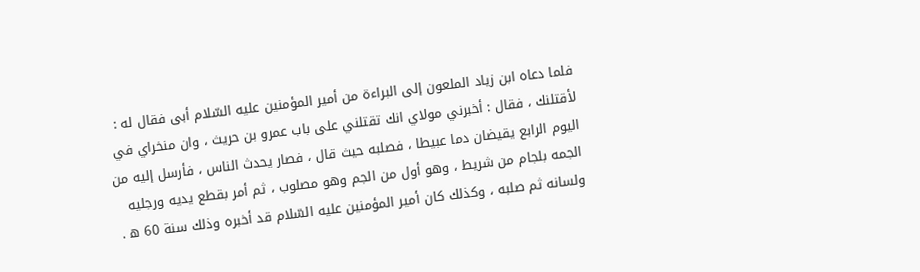فلما دعاه ابن زياد الملعون إلى البراءة من أمير المؤمنين عليه السّلام أبى فقال له : لأقتلنك ، فقال : أخبرني مولاي انك تقتلني على باب عمرو بن حريث ، وان منخراي في اليوم الرابع يقيضان دما عبيطا ، فصلبه حيث قال ، فصار يحدث الناس ، فأرسل إليه من الجمه بلجام من شريط ، وهو أول من الجم وهو مصلوب ، ثم أمر بقطع يديه ورجليه ولسانه ثم صلبه ، وكذلك كان أمير المؤمنين عليه السّلام قد أخبره وذلك سنة 60 ه .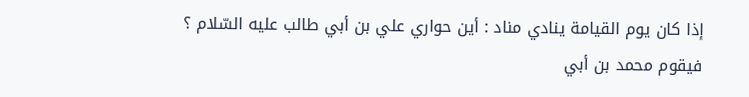إذا كان يوم القيامة ينادي مناد : أين حواري علي بن أبي طالب عليه السّلام ؟ فيقوم محمد بن أبي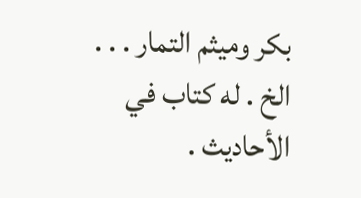بكر وميثم التمار . . . الخ . له كتاب في الأحاديث .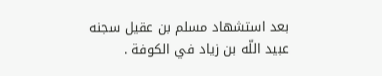بعد استشهاد مسلم بن عقيل سجنه عبيد اللّه بن زياد في الكوفة .